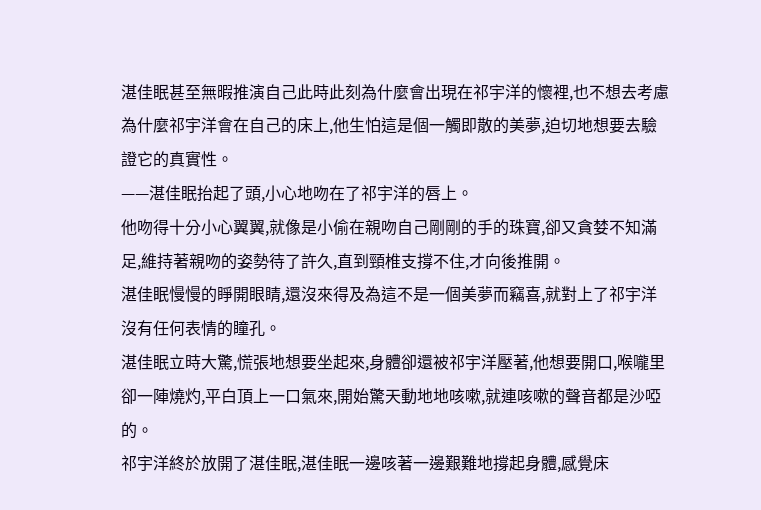湛佳眠甚至無暇推演自己此時此刻為什麼會出現在祁宇洋的懷裡,也不想去考慮為什麼祁宇洋會在自己的床上,他生怕這是個一觸即散的美夢,迫切地想要去驗證它的真實性。
——湛佳眠抬起了頭,小心地吻在了祁宇洋的唇上。
他吻得十分小心翼翼,就像是小偷在親吻自己剛剛的手的珠寶,卻又貪婪不知滿足,維持著親吻的姿勢待了許久,直到頸椎支撐不住,才向後推開。
湛佳眠慢慢的睜開眼睛,還沒來得及為這不是一個美夢而竊喜,就對上了祁宇洋沒有任何表情的瞳孔。
湛佳眠立時大驚,慌張地想要坐起來,身體卻還被祁宇洋壓著,他想要開口,喉嚨里卻一陣燒灼,平白頂上一口氣來,開始驚天動地地咳嗽,就連咳嗽的聲音都是沙啞的。
祁宇洋終於放開了湛佳眠,湛佳眠一邊咳著一邊艱難地撐起身體,感覺床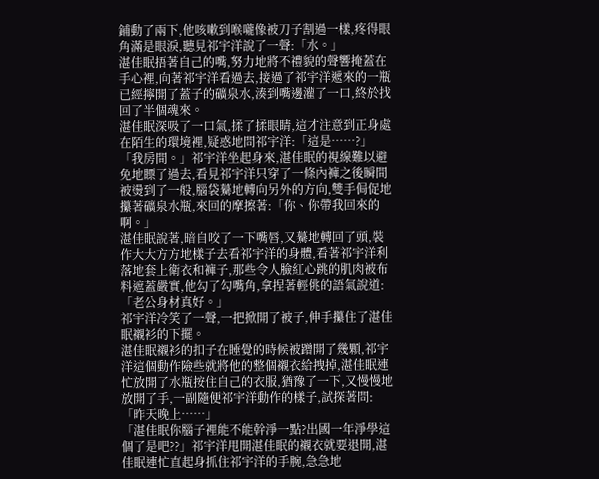鋪動了兩下,他咳嗽到喉嚨像被刀子割過一樣,疼得眼角滿是眼淚,聽見祁宇洋說了一聲:「水。」
湛佳眠捂著自己的嘴,努力地將不禮貌的聲響掩蓋在手心裡,向著祁宇洋看過去,接過了祁宇洋遞來的一瓶已經擰開了蓋子的礦泉水,湊到嘴邊灌了一口,終於找回了半個魂來。
湛佳眠深吸了一口氣,揉了揉眼睛,這才注意到正身處在陌生的環境裡,疑惑地問祁宇洋:「這是……?」
「我房間。」祁宇洋坐起身來,湛佳眠的視線難以避免地瞟了過去,看見祁宇洋只穿了一條內褲之後瞬間被燙到了一般,腦袋驀地轉向另外的方向,雙手侷促地攥著礦泉水瓶,來回的摩擦著:「你、你帶我回來的啊。」
湛佳眠說著,暗自咬了一下嘴唇,又驀地轉回了頭,裝作大大方方地樣子去看祁宇洋的身體,看著祁宇洋利落地套上衛衣和褲子,那些令人臉紅心跳的肌肉被布料遮蓋嚴實,他勾了勾嘴角,拿捏著輕佻的語氣說道:「老公身材真好。」
祁宇洋冷笑了一聲,一把掀開了被子,伸手攥住了湛佳眠襯衫的下擺。
湛佳眠襯衫的扣子在睡覺的時候被蹭開了幾顆,祁宇洋這個動作險些就將他的整個襯衣給拽掉,湛佳眠連忙放開了水瓶按住自己的衣服,猶豫了一下,又慢慢地放開了手,一副隨便祁宇洋動作的樣子,試探著問:「昨天晚上……」
「湛佳眠你腦子裡能不能幹淨一點?出國一年淨學這個了是吧??」祁宇洋甩開湛佳眠的襯衣就要退開,湛佳眠連忙直起身抓住祁宇洋的手腕,急急地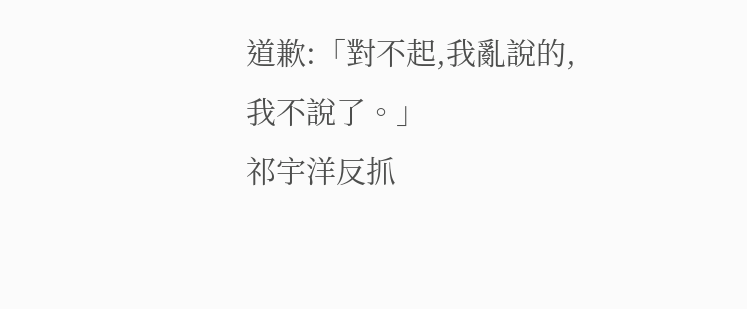道歉:「對不起,我亂說的,我不說了。」
祁宇洋反抓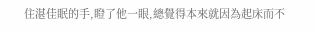住湛佳眠的手,瞪了他一眼,總覺得本來就因為起床而不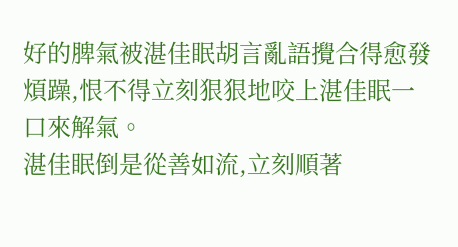好的脾氣被湛佳眠胡言亂語攪合得愈發煩躁,恨不得立刻狠狠地咬上湛佳眠一口來解氣。
湛佳眠倒是從善如流,立刻順著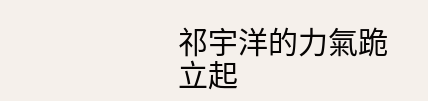祁宇洋的力氣跪立起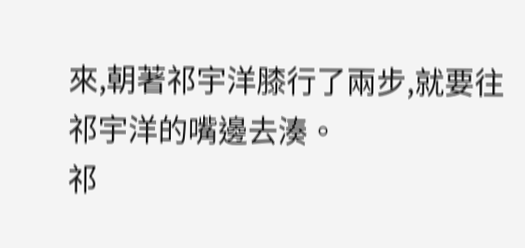來,朝著祁宇洋膝行了兩步,就要往祁宇洋的嘴邊去湊。
祁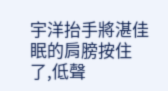宇洋抬手將湛佳眠的肩膀按住了,低聲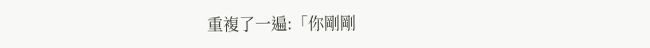重複了一遍:「你剛剛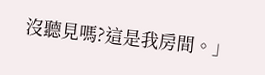沒聽見嗎?這是我房間。」